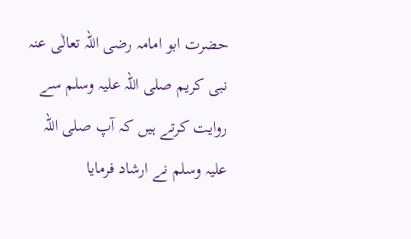حضرت ابو امامہ رضی اللہ تعالٰی عنہ نبی کریم صلی اللہ علیہ وسلم سے روایت کرتے ہیں کہ آپ صلی اللہ علیہ وسلم نے ارشاد فرمایا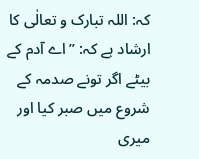کہ: اللہ تبارک و تعالٰی کا ارشاد ہے کہ: ”اے آدم کے بیٹے اگر تونے صدمہ کے شروع میں صبر کیا اور میری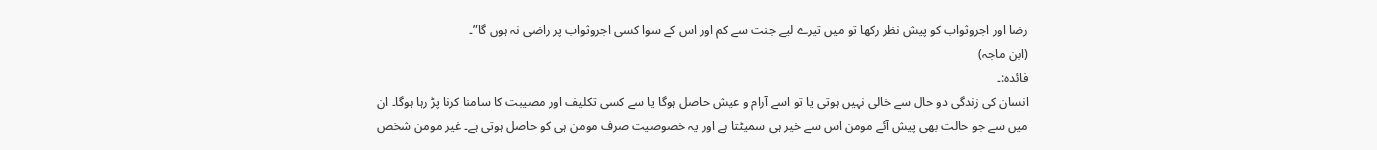رضا اور اجروثواب کو پیش نظر رکھا تو میں تیرے لیے جنت سے کم اور اس کے سوا کسی اجروثواب پر راضی نہ ہوں گا”۔
(ابن ماجہ)
فائدہ:۔
انسان کی زندگی دو حال سے خالی نہیں ہوتی یا تو اسے آرام و عیش حاصل ہوگا یا سے کسی تکلیف اور مصیبت کا سامنا کرنا پڑ رہا ہوگا۔ ان میں سے جو حالت بھی پیش آئے مومن اس سے خیر ہی سمیٹتا ہے اور یہ خصوصیت صرف مومن ہی کو حاصل ہوتی ہے۔ غیر مومن شخص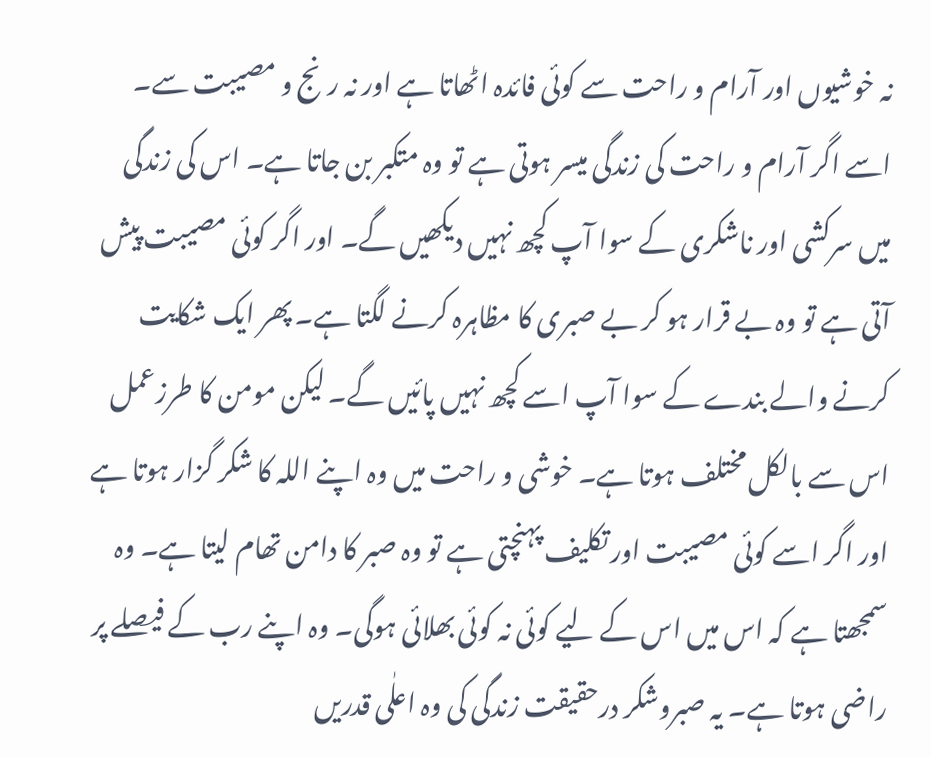نہ خوشیوں اور آرام و راحت سے کوئی فائدہ اٹھاتا ہے اور نہ رنج و مصیبت سے۔ اسے اگر آرام و راحت کی زندگی میسر ہوتی ہے تو وہ متکبر بن جاتا ہے۔ اس کی زندگی میں سرکشی اور ناشکری کے سوا آپ کچھ نہیں دیکھیں گے۔ اور اگر کوئی مصیبت پیش آتی ہے تو وہ بے قرار ہو کر بے صبری کا مظاہرہ کرنے لگتا ہے۔ پھر ایک شکایت کرنے والے بندے کے سوا آپ اسے کچھ نہیں پائیں گے۔ لیکن مومن کا طرزعمل اس سے بالکل مختلف ہوتا ہے۔ خوشی و راحت میں وہ اپنے اللہ کا شکر گزار ہوتا ہے اور اگر اسے کوئی مصیبت اور تکلیف پہنچتی ہے تو وہ صبر کا دامن تھام لیتا ہے۔ وہ سمجھتا ہے کہ اس میں اس کے لیے کوئی نہ کوئی بھلائی ہوگی۔ وہ اپنے رب کے فیصلے پر راضی ہوتا ہے۔ یہ صبروشکر درحقیقت زندگی کی وہ اعلٰی قدریں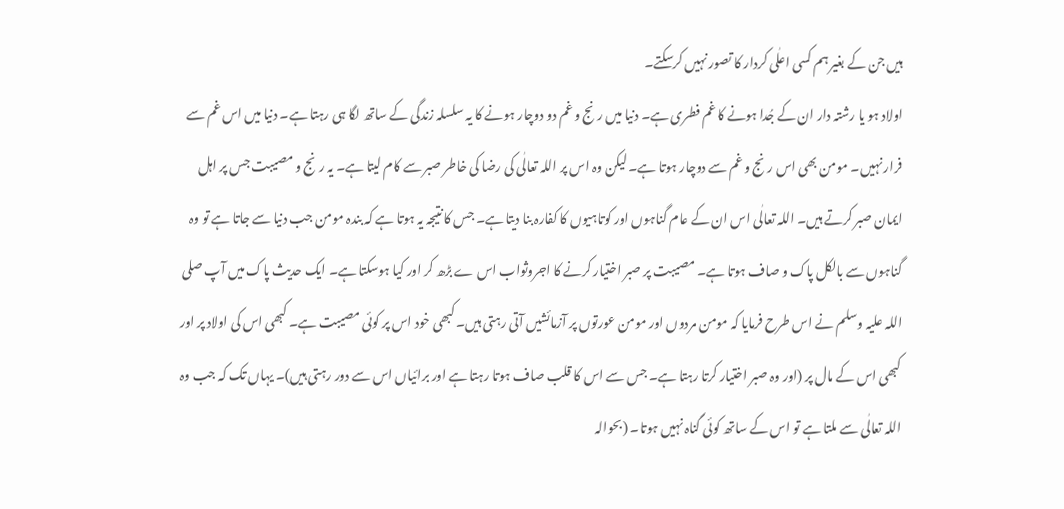ہیں جن کے بغیر ہم کسی اعلٰی کردار کا تصور نہیں کرسکتے۔
اولاد ہو یا رشتہ دار ان کے جُدا ہونے کا غم فطری ہے۔ دنیا میں رنج و غم دو دوچار ہونے کا یہ سلسلہ زندگی کے ساتھ لگا ہی رہتا ہے۔ دنیا میں اس غم سے فرار نہیں۔ مومن بھی اس رنج و غم سے دوچار ہوتا ہے۔ لیکن وہ اس پر اللہ تعالٰی کی رضا کی خاطر صبر سے کام لیتا ہے۔ یہ رنج و مصیبت جس پر اہل ایمان صبر کرتے ہیں۔ اللہ تعالٰی اس ان کے عام گناہوں اور کوتاہیوں کا کفارہ بنا دیتا ہے۔ جس کا نتیجہ یہ ہوتا ہے کہ بندہ مومن جب دنیا سے جاتا ہے تو وہ گناہوں سے بالکل پاک و صاف ہوتا ہے۔ مصیبت پر صبر اختیار کرنے کا اجروثواب اس ے بڑھ کر اور کیا ہوسکتا ہے۔ ایک حدیث پاک میں آپ صلی اللہ علیہ وسلم نے اس طرح فرمایا کہ مومن مردوں اور مومن عورتوں پر آزمائشیں آتی رہتی ہیں۔ کبھی خود اس پر کوئی مصیبت ہے۔ کبھی اس کی اولاد پر اور کبھی اس کے مال پر (اور وہ صبر اختیار کرتا رہتا ہے۔ جس سے اس کا قلب صاف ہوتا رہتا ہے اور برائیاں اس سے دور رہتی ہیں)۔ یہاں تک کہ جب وہ اللہ تعالٰی سے ملتا ہے تو اس کے ساتھ کوئی گناہ نہیں ہوتا۔ (بحوالہ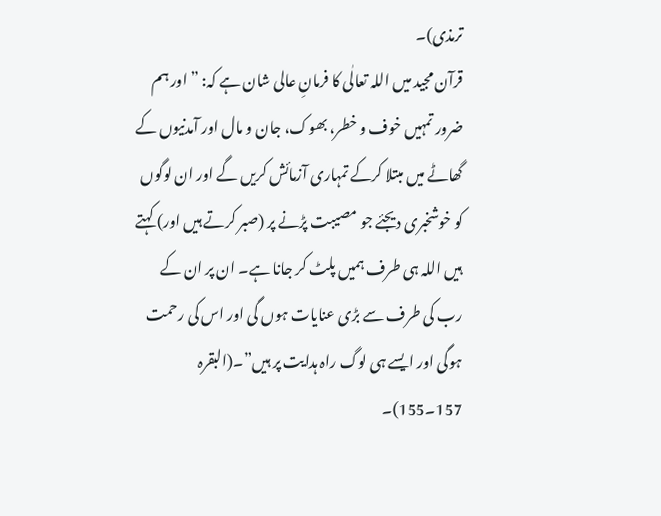ترمذی)۔
قرآن مجید میں اللہ تعالٰی کا فرمانِ عالی شان ہے کہ: ”اور ہم ضرور تمہیں خوف و خطر، بھوک، جان و مال اور آمدنیوں کے گھاٹے میں مبتلا کرکے تمہاری آزمائش کریں گے اور ان لوگوں کو خوشخبری دیجئے جو مصیبت پڑنے پر (صبر کرتے ہیں اور) کہتے ہیں اللہ ہی طرف ہمیں پلٹ کر جانا ہے۔ ان پر ان کے رب کی طرف سے بڑی عنایات ہوں گی اور اس کی رحمت ہوگی اور ایسے ہی لوگ راہ ہدایت پر ہیں”۔(البقرہ 157۔155)۔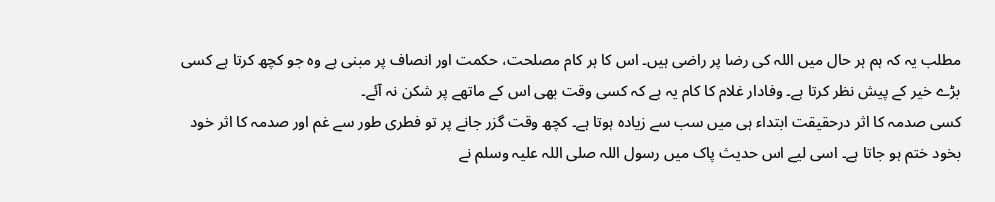مطلب یہ کہ ہم ہر حال میں اللہ کی رضا پر راضی ہیں۔ اس کا ہر کام مصلحت، حکمت اور انصاف پر مبنی ہے وہ جو کچھ کرتا ہے کسی بڑے خیر کے پیش نظر کرتا ہے۔ وفادار غلام کا کام یہ ہے کہ کسی وقت بھی اس کے ماتھے پر شکن نہ آئے۔
کسی صدمہ کا اثر درحقیقت ابتداء ہی میں سب سے زیادہ ہوتا ہے۔ کچھ وقت گزر جانے پر تو فطری طور سے غم اور صدمہ کا اثر خود بخود ختم ہو جاتا ہے۔ اسی لیے اس حدیث پاک میں رسول اللہ صلی اللہ علیہ وسلم نے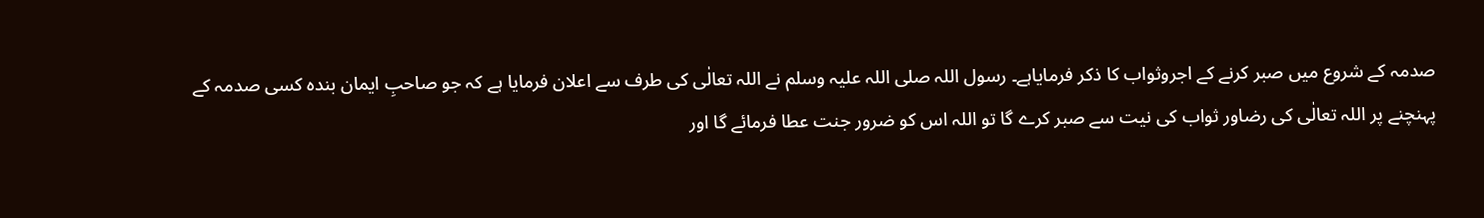صدمہ کے شروع میں صبر کرنے کے اجروثواب کا ذکر فرمایاہے۔ رسول اللہ صلی اللہ علیہ وسلم نے اللہ تعالٰی کی طرف سے اعلان فرمایا ہے کہ جو صاحبِ ایمان بندہ کسی صدمہ کے پہنچنے پر اللہ تعالٰی کی رضاور ثواب کی نیت سے صبر کرے گا تو اللہ اس کو ضرور جنت عطا فرمائے گا اور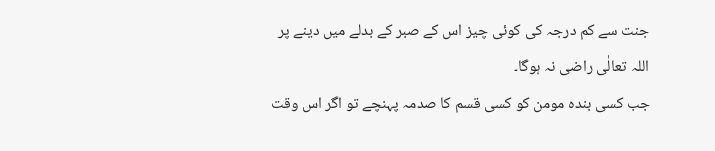جنت سے کم درجہ کی کوئی چیز اس کے صبر کے بدلے میں دینے پر اللہ تعالٰی راضی نہ ہوگا۔
جب کسی بندہ مومن کو کسی قسم کا صدمہ پہنچے تو اگر اس وقت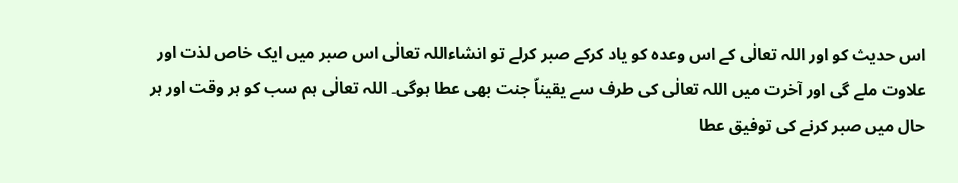اس حدیث کو اور اللہ تعالٰی کے اس وعدہ کو یاد کرکے صبر کرلے تو انشاءاللہ تعالٰی اس صبر میں ایک خاص لذت اور علاوت ملے گی اور آخرت میں اللہ تعالٰی کی طرف سے یقیناّ جنت بھی عطا ہوگی۔ اللہ تعالٰی ہم سب کو ہر وقت اور ہر حال میں صبر کرنے کی توفیق عطا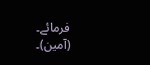فرمائے۔ (آمین)۔